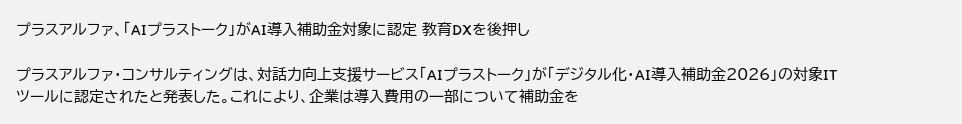プラスアルファ、「AIプラストーク」がAI導入補助金対象に認定 教育DXを後押し

プラスアルファ・コンサルティングは、対話力向上支援サービス「AIプラストーク」が「デジタル化・AI導入補助金2026」の対象ITツールに認定されたと発表した。これにより、企業は導入費用の一部について補助金を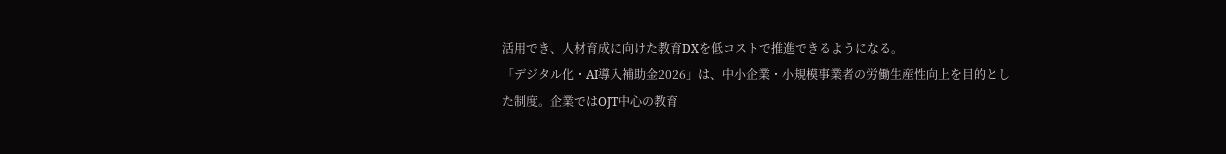活用でき、人材育成に向けた教育DXを低コストで推進できるようになる。
「デジタル化・AI導入補助金2026」は、中小企業・小規模事業者の労働生産性向上を目的とした制度。企業ではOJT中心の教育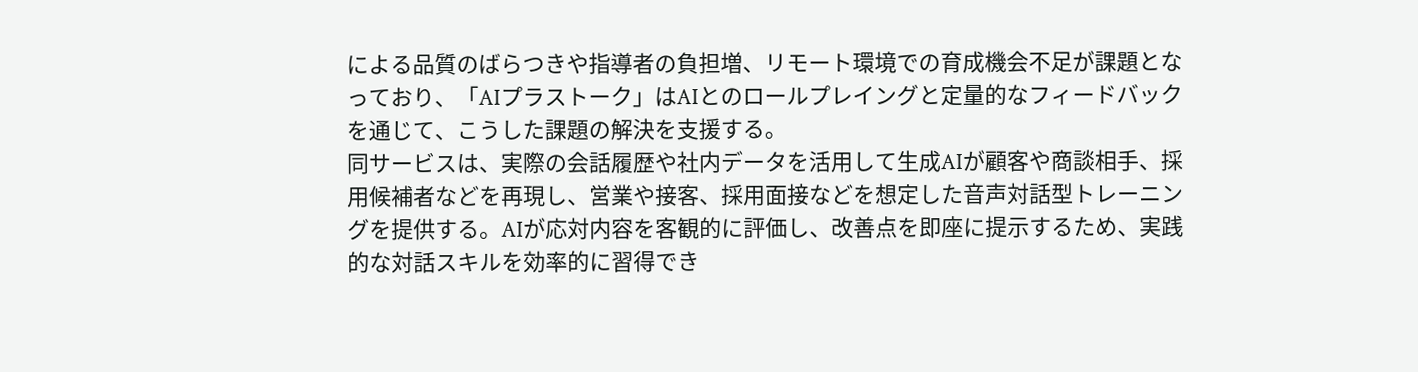による品質のばらつきや指導者の負担増、リモート環境での育成機会不足が課題となっており、「AIプラストーク」はAIとのロールプレイングと定量的なフィードバックを通じて、こうした課題の解決を支援する。
同サービスは、実際の会話履歴や社内データを活用して生成AIが顧客や商談相手、採用候補者などを再現し、営業や接客、採用面接などを想定した音声対話型トレーニングを提供する。AIが応対内容を客観的に評価し、改善点を即座に提示するため、実践的な対話スキルを効率的に習得でき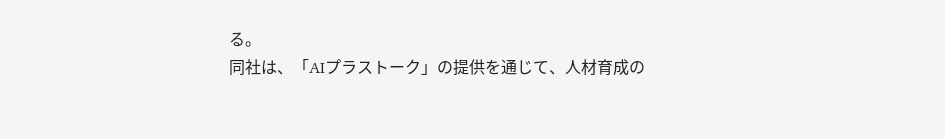る。
同社は、「AIプラストーク」の提供を通じて、人材育成の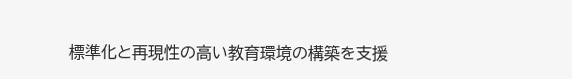標準化と再現性の高い教育環境の構築を支援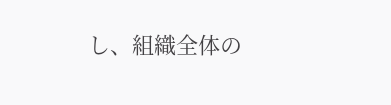し、組織全体の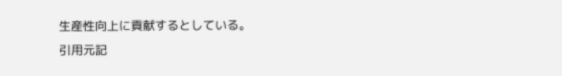生産性向上に貢献するとしている。
引用元記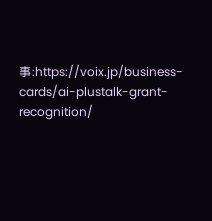事:https://voix.jp/business-cards/ai-plustalk-grant-recognition/